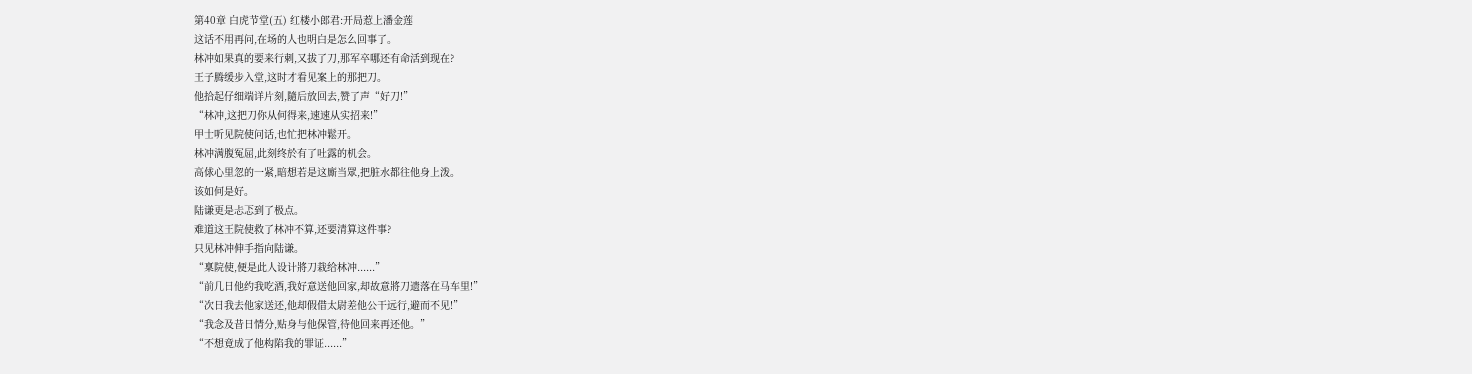第40章 白虎节堂(五) 红楼小郎君:开局惹上潘金莲
这话不用再问,在场的人也明白是怎么回事了。
林冲如果真的要来行刺,又拔了刀,那军卒哪还有命活到现在?
王子腾缓步入堂,这时才看见案上的那把刀。
他拾起仔细端详片刻,隨后放回去,赞了声“好刀!”
“林冲,这把刀你从何得来,速速从实招来!”
甲士听见院使问话,也忙把林冲鬆开。
林冲满腹冤屈,此刻终於有了吐露的机会。
高俅心里忽的一紧,暗想若是这廝当眾,把脏水都往他身上泼。
该如何是好。
陆谦更是忐忑到了极点。
难道这王院使救了林冲不算,还要清算这件事?
只见林冲伸手指向陆谦。
“稟院使,便是此人设计將刀栽给林冲......”
“前几日他约我吃酒,我好意送他回家,却故意將刀遗落在马车里!”
“次日我去他家送还,他却假借太尉差他公干远行,避而不见!”
“我念及昔日情分,贴身与他保管,待他回来再还他。”
“不想竟成了他构陷我的罪证......”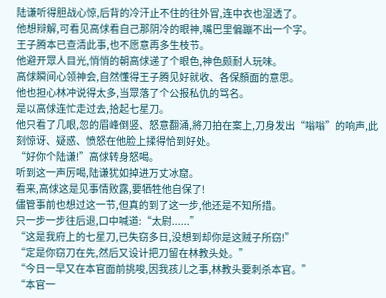陆谦听得胆战心惊,后背的冷汗止不住的往外冒,连中衣也湿透了。
他想辩解,可看见高俅看自己那阴冷的眼神,嘴巴里偏蹦不出一个字。
王子腾本已查清此事,也不愿意再多生枝节。
他避开眾人目光,悄悄的朝高俅递了个眼色,神色颇耐人玩味。
高俅瞬间心领神会,自然懂得王子腾见好就收、各保顏面的意思。
他也担心林冲说得太多,当眾落了个公报私仇的骂名。
是以高俅连忙走过去,拾起七星刀。
他只看了几眼,忽的眉峰倒竖、怒意翻涌,將刀拍在案上,刀身发出“嗡嗡”的响声,此刻惊讶、疑惑、愤怒在他脸上揉得恰到好处。
“好你个陆谦!”高俅转身怒喝。
听到这一声厉喝,陆谦犹如掉进万丈冰窟。
看来,高俅这是见事情败露,要牺牲他自保了!
儘管事前也想过这一节,但真的到了这一步,他还是不知所措。
只一步一步往后退,口中喊道:“太尉......”
“这是我府上的七星刀,已失窃多日,没想到却你是这贼子所窃!”
“定是你窃刀在先,然后又设计把刀留在林教头处。”
“今日一早又在本官面前挑唆,因我孩儿之事,林教头要刺杀本官。”
“本官一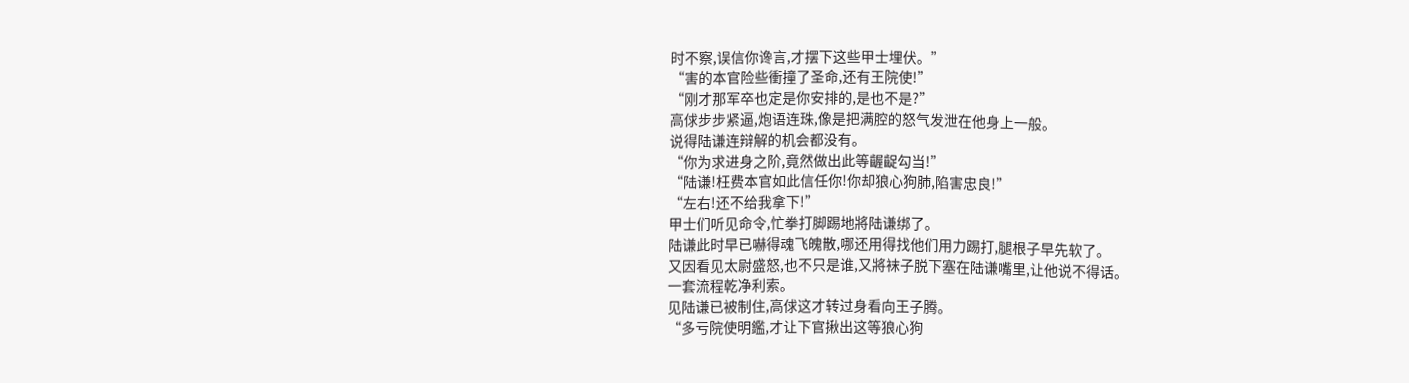时不察,误信你谗言,才摆下这些甲士埋伏。”
“害的本官险些衝撞了圣命,还有王院使!”
“刚才那军卒也定是你安排的,是也不是?”
高俅步步紧逼,炮语连珠,像是把满腔的怒气发泄在他身上一般。
说得陆谦连辩解的机会都没有。
“你为求进身之阶,竟然做出此等齷齪勾当!”
“陆谦!枉费本官如此信任你!你却狼心狗肺,陷害忠良!”
“左右!还不给我拿下!”
甲士们听见命令,忙拳打脚踢地將陆谦绑了。
陆谦此时早已嚇得魂飞魄散,哪还用得找他们用力踢打,腿根子早先软了。
又因看见太尉盛怒,也不只是谁,又將袜子脱下塞在陆谦嘴里,让他说不得话。
一套流程乾净利索。
见陆谦已被制住,高俅这才转过身看向王子腾。
“多亏院使明鑑,才让下官揪出这等狼心狗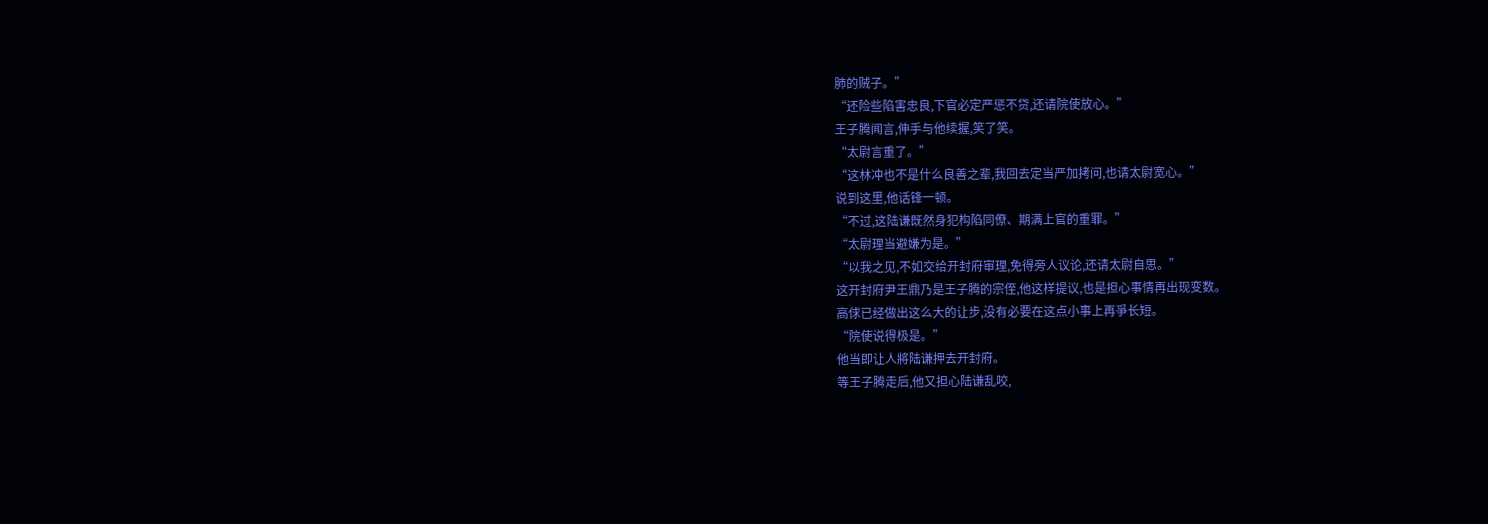肺的贼子。”
“还险些陷害忠良,下官必定严惩不贷,还请院使放心。”
王子腾闻言,伸手与他续握,笑了笑。
“太尉言重了。”
“这林冲也不是什么良善之辈,我回去定当严加拷问,也请太尉宽心。”
说到这里,他话锋一顿。
“不过,这陆谦既然身犯构陷同僚、期满上官的重罪。”
“太尉理当避嫌为是。”
“以我之见,不如交给开封府审理,免得旁人议论,还请太尉自思。”
这开封府尹王鼎乃是王子腾的宗侄,他这样提议,也是担心事情再出现变数。
高俅已经做出这么大的让步,没有必要在这点小事上再爭长短。
“院使说得极是。”
他当即让人將陆谦押去开封府。
等王子腾走后,他又担心陆谦乱咬,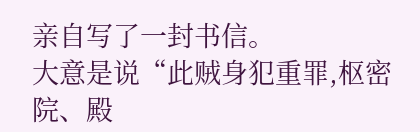亲自写了一封书信。
大意是说“此贼身犯重罪,枢密院、殿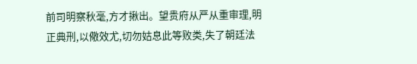前司明察秋毫,方才揪出。望贵府从严从重审理,明正典刑,以儆效尤,切勿姑息此等败类,失了朝廷法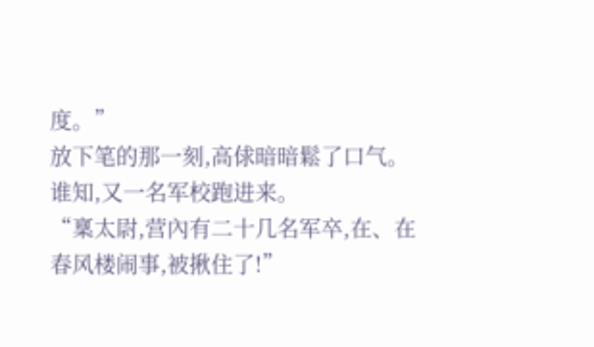度。”
放下笔的那一刻,高俅暗暗鬆了口气。
谁知,又一名军校跑进来。
“稟太尉,营內有二十几名军卒,在、在春风楼闹事,被揪住了!”